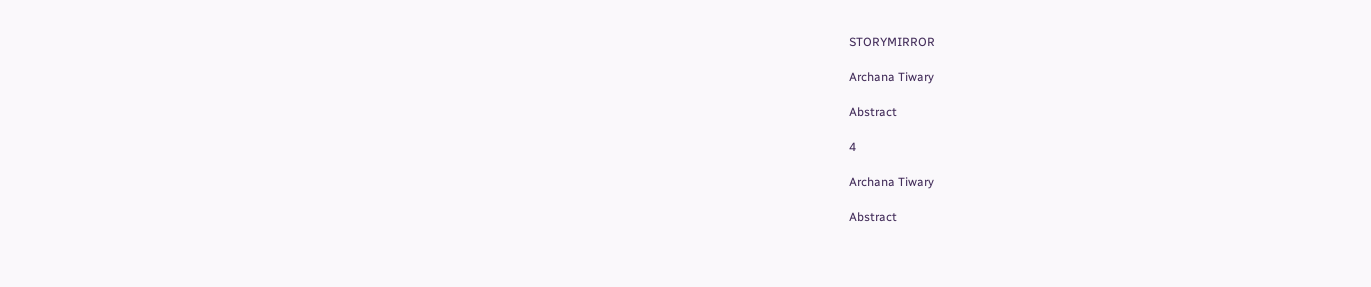STORYMIRROR

Archana Tiwary

Abstract

4

Archana Tiwary

Abstract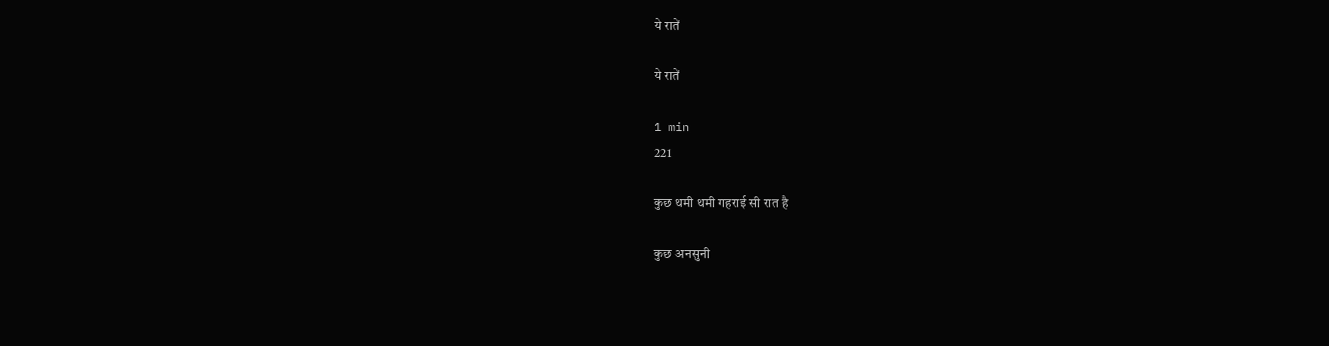ये रातें

ये रातें

1 min
221

कुछ थमी थमी गहराई सी रात है

कुछ अनसुनी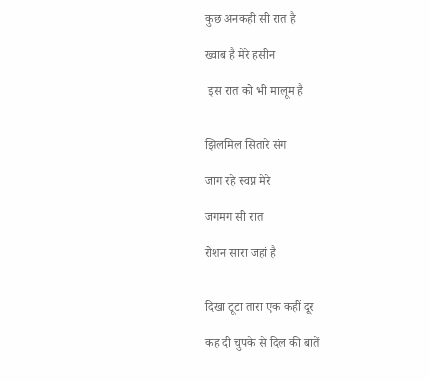कुछ अनकही सी रात है

ख्वाब है मेरे हसीन

 इस रात को भी मालूम है


झिलमिल सितारे संग

जाग रहे स्वप्न मेरे

जगमग सी रात

रोशन सारा जहां है


दिखा टूटा तारा एक कहीं दूर

कह दी चुपके से दिल की बातें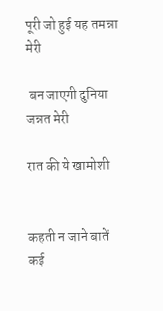पूरी जो हुई यह तमन्ना मेरी

 बन जाएगी दुनिया जन्नत मेरी

रात की ये खामोशी


कहती न जाने बातें कई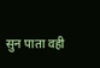सुन पाता वही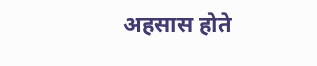अहसास होते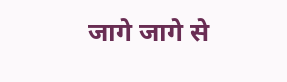जागे जागे से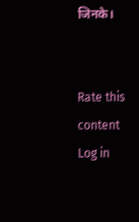जिनके।


Rate this content
Log in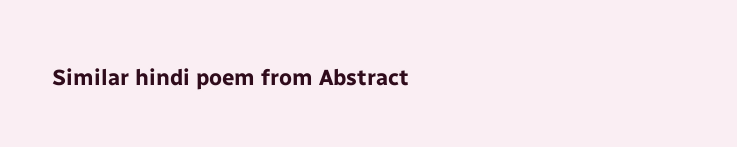Similar hindi poem from Abstract